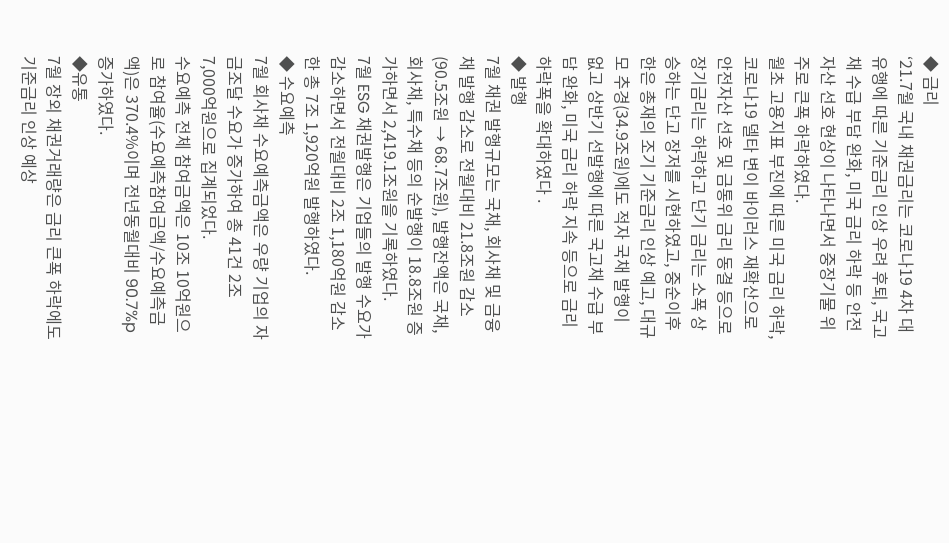◆ 금리
‘21.7월 국내 채권금리는 코로나19 4차 대유행에 따른 기준금리 인상 우려 후퇴, 국고채 수급 부담 완화, 미국 금리 하락 등 안전자산 선호 현상이 나타나면서 중장기물 위주로 큰폭 하락하였다.
월초 고용지표 부진에 따른 미국 금리 하락, 코로나19 델타 변이 바이러스 재확산으로 안전자산 선호 및 금통위 금리 동결 등으로 장기금리는 하락하고 단기 금리는 소폭 상승하는 단고 장저를 시현하였고, 중순이후 한은 총재의 조기 기준금리 인상 예고, 대규모 추경(34.9조원)에도 적자 국채 발행이 없고 상반기 선발행에 따른 국고채 수급 부담 완화, 미국 금리 하락 지속 등으로 금리 하락폭을 확대하였다 .
◆ 발행
7월 채권 발행규모는 국채, 회사채 및 금융채 발행 감소로 전월대비 21.8조원 감소(90.5조원 → 68.7조원), 발행잔액은 국채, 회사채, 특수채 등의 순발행이 18.8조원 증가하면서 2,419.1조원을 기록하였다.
7월 ESG 채권발행은 기업들의 발행 수요가 감소하면서 전월대비 2조 1,180억원 감소한 총 7조 1,920억원 발행하였다.
◆ 수요예측
7월 회사채 수요예측금액은 우량 기업의 자금조달 수요가 증가하여 총 41건 2조 7,000억원으로 집계되었다.
수요예측 전체 참여금액은 10조 10억원으로 참여율(수요예측참여금액/수요예측금액)은 370.4%이며 전년동월대비 90.7%p 증가하였다.
◆유통
7월 장외 채권거래량은 금리 큰폭 하락에도 기준금리 인상 예상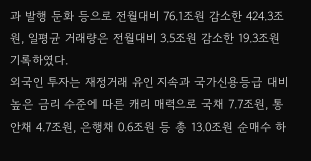과 발행 둔화 등으로 전월대비 76.1조원 감소한 424.3조원, 일평균 거래량은 전월대비 3.5조원 감소한 19.3조원 기록하였다.
외국인 투자는 재정거래 유인 지속과 국가신용등급 대비 높은 금리 수준에 따른 캐리 매력으로 국채 7.7조원, 통안채 4.7조원, 은행채 0.6조원 등 총 13.0조원 순매수 하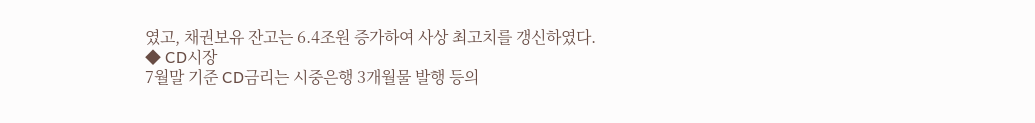였고, 채권보유 잔고는 6.4조원 증가하여 사상 최고치를 갱신하였다.
◆ CD시장
7월말 기준 CD금리는 시중은행 3개월물 발행 등의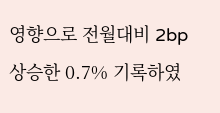영향으로 전월대비 2bp 상승한 0.7% 기록하였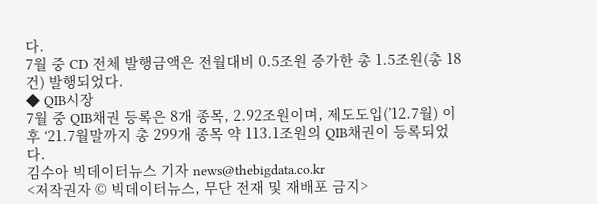다.
7월 중 CD 전체 발행금액은 전월대비 0.5조원 증가한 총 1.5조원(총 18건) 발행되었다.
◆ QIB시장
7월 중 QIB채권 등록은 8개 종목, 2.92조원이며, 제도도입(’12.7월) 이후 ‘21.7월말까지 총 299개 종목 약 113.1조원의 QIB채권이 등록되었다.
김수아 빅데이터뉴스 기자 news@thebigdata.co.kr
<저작권자 © 빅데이터뉴스, 무단 전재 및 재배포 금지>